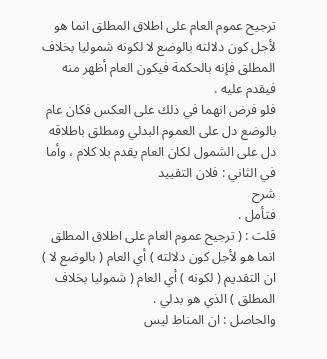ترجيح عموم العام على اطلاق المطلق انما هو لأجل كون دلالته بالوضع لا لكونه شموليا بخلاف المطلق فإنه بالحكمة فيكون العام أظهر منه فيقدم عليه .
فلو فرض انهما في ذلك على العكس فكان عام بالوضع دل على العموم البدلي ومطلق باطلاقه دل على الشمول لكان العام يقدم بلا كلام ، وأما في الثاني : فلان التقييد
شرح
فتأمل .
قلت : ( ترجيح عموم العام على اطلاق المطلق انما هو لأجل كون دلالته ) أي العام ( بالوضع لا ) ان التقديم ( لكونه ) أي العام ( شموليا بخلاف المطلق ) الذي هو بدلي .
والحاصل : ان المناط ليس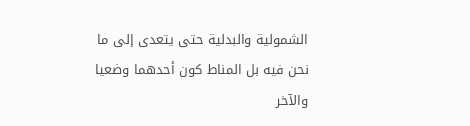الشمولية والبدلية حتى يتعدى إلى ما نحن فيه بل المناط كون أحدهما وضعيا والآخر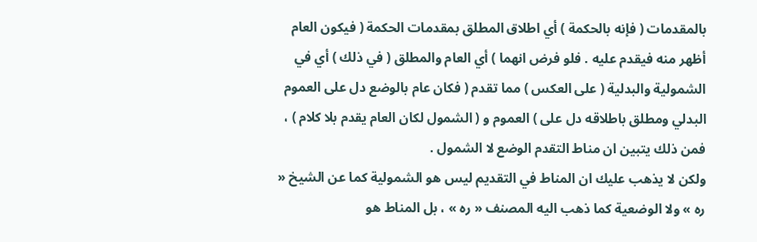بالمقدمات ( فإنه بالحكمة ) أي اطلاق المطلق بمقدمات الحكمة ( فيكون العام أظهر منه فيقدم عليه . فلو فرض انهما ) أي العام والمطلق ( في ذلك ) أي في الشمولية والبدلية ( على العكس ) مما تقدم ( فكان عام بالوضع دل على العموم البدلي ومطلق باطلاقه دل على ) العموم و ( الشمول لكان العام يقدم بلا كلام ) ، فمن ذلك يتبين ان مناط التقدم الوضع لا الشمول .
ولكن لا يذهب عليك ان المناط في التقديم ليس هو الشمولية كما عن الشيخ « ره » ولا الوضعية كما ذهب اليه المصنف « ره » ، بل المناط هو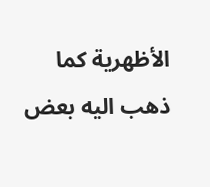الأظهرية كما ذهب اليه بعض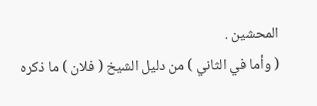المحشين .
( وأما في الثاني ) من دليل الشيخ ( فلان ) ما ذكره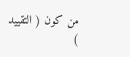من كون ( التقييد )